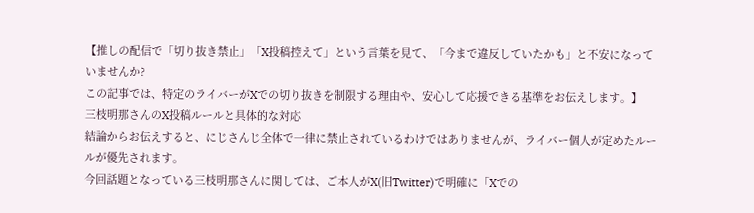【推しの配信で「切り抜き禁止」「X投稿控えて」という言葉を見て、「今まで違反していたかも」と不安になっていませんか?
この記事では、特定のライバーがXでの切り抜きを制限する理由や、安心して応援できる基準をお伝えします。】
三枝明那さんのX投稿ルールと具体的な対応
結論からお伝えすると、にじさんじ全体で一律に禁止されているわけではありませんが、ライバー個人が定めたルールが優先されます。
今回話題となっている三枝明那さんに関しては、ご本人がX(旧Twitter)で明確に「Xでの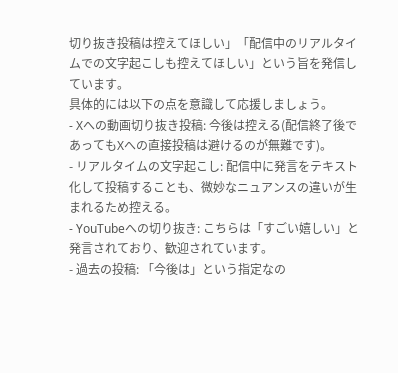切り抜き投稿は控えてほしい」「配信中のリアルタイムでの文字起こしも控えてほしい」という旨を発信しています。
具体的には以下の点を意識して応援しましょう。
- Xへの動画切り抜き投稿: 今後は控える(配信終了後であってもXへの直接投稿は避けるのが無難です)。
- リアルタイムの文字起こし: 配信中に発言をテキスト化して投稿することも、微妙なニュアンスの違いが生まれるため控える。
- YouTubeへの切り抜き: こちらは「すごい嬉しい」と発言されており、歓迎されています。
- 過去の投稿: 「今後は」という指定なの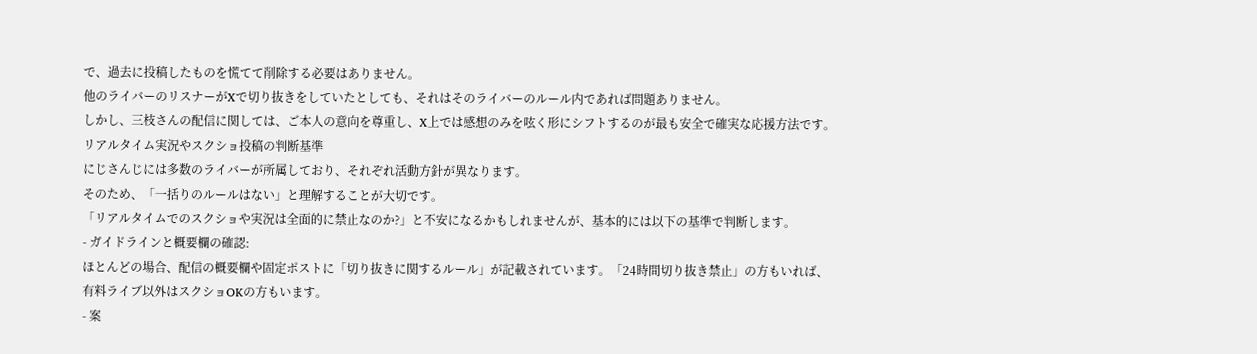で、過去に投稿したものを慌てて削除する必要はありません。
他のライバーのリスナーがXで切り抜きをしていたとしても、それはそのライバーのルール内であれば問題ありません。
しかし、三枝さんの配信に関しては、ご本人の意向を尊重し、X上では感想のみを呟く形にシフトするのが最も安全で確実な応援方法です。
リアルタイム実況やスクショ投稿の判断基準
にじさんじには多数のライバーが所属しており、それぞれ活動方針が異なります。
そのため、「一括りのルールはない」と理解することが大切です。
「リアルタイムでのスクショや実況は全面的に禁止なのか?」と不安になるかもしれませんが、基本的には以下の基準で判断します。
- ガイドラインと概要欄の確認:
ほとんどの場合、配信の概要欄や固定ポストに「切り抜きに関するルール」が記載されています。「24時間切り抜き禁止」の方もいれば、有料ライブ以外はスクショOKの方もいます。
- 案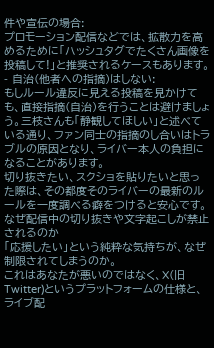件や宣伝の場合:
プロモーション配信などでは、拡散力を高めるために「ハッシュタグでたくさん画像を投稿して!」と推奨されるケースもあります。
- 自治(他者への指摘)はしない:
もしルール違反に見える投稿を見かけても、直接指摘(自治)を行うことは避けましょう。三枝さんも「静観してほしい」と述べている通り、ファン同士の指摘のし合いはトラブルの原因となり、ライバー本人の負担になることがあります。
切り抜きたい、スクショを貼りたいと思った際は、その都度そのライバーの最新のルールを一度調べる癖をつけると安心です。
なぜ配信中の切り抜きや文字起こしが禁止されるのか
「応援したい」という純粋な気持ちが、なぜ制限されてしまうのか。
これはあなたが悪いのではなく、X(旧Twitter)というプラットフォームの仕様と、ライブ配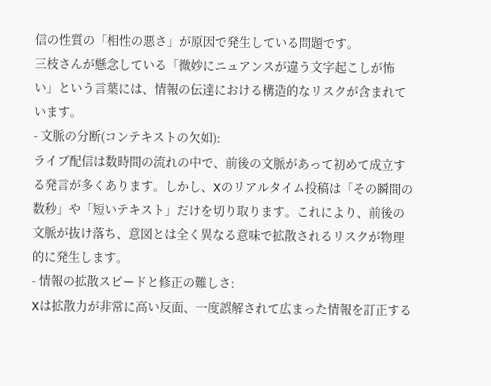信の性質の「相性の悪さ」が原因で発生している問題です。
三枝さんが懸念している「微妙にニュアンスが違う文字起こしが怖い」という言葉には、情報の伝達における構造的なリスクが含まれています。
- 文脈の分断(コンテキストの欠如):
ライブ配信は数時間の流れの中で、前後の文脈があって初めて成立する発言が多くあります。しかし、Xのリアルタイム投稿は「その瞬間の数秒」や「短いテキスト」だけを切り取ります。これにより、前後の文脈が抜け落ち、意図とは全く異なる意味で拡散されるリスクが物理的に発生します。
- 情報の拡散スピードと修正の難しさ:
Xは拡散力が非常に高い反面、一度誤解されて広まった情報を訂正する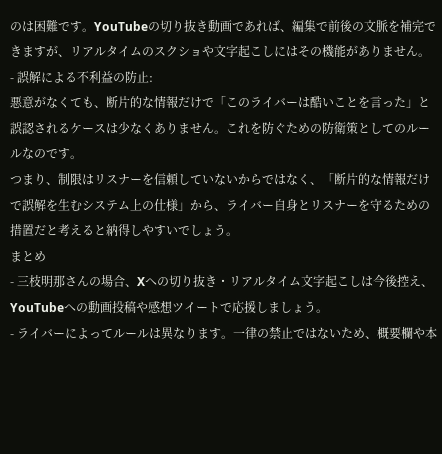のは困難です。YouTubeの切り抜き動画であれば、編集で前後の文脈を補完できますが、リアルタイムのスクショや文字起こしにはその機能がありません。
- 誤解による不利益の防止:
悪意がなくても、断片的な情報だけで「このライバーは酷いことを言った」と誤認されるケースは少なくありません。これを防ぐための防衛策としてのルールなのです。
つまり、制限はリスナーを信頼していないからではなく、「断片的な情報だけで誤解を生むシステム上の仕様」から、ライバー自身とリスナーを守るための措置だと考えると納得しやすいでしょう。
まとめ
- 三枝明那さんの場合、Xへの切り抜き・リアルタイム文字起こしは今後控え、YouTubeへの動画投稿や感想ツイートで応援しましょう。
- ライバーによってルールは異なります。一律の禁止ではないため、概要欄や本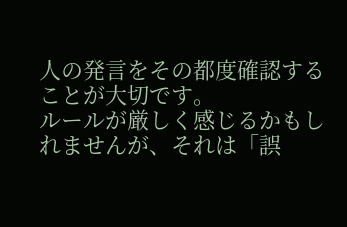人の発言をその都度確認することが大切です。
ルールが厳しく感じるかもしれませんが、それは「誤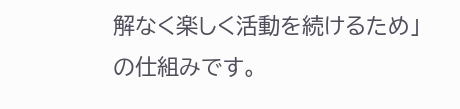解なく楽しく活動を続けるため」の仕組みです。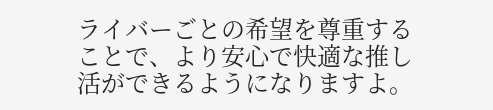ライバーごとの希望を尊重することで、より安心で快適な推し活ができるようになりますよ。